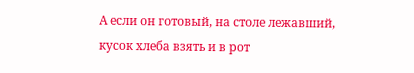А если он готовый, на столе лежавший, кусок хлеба взять и в рот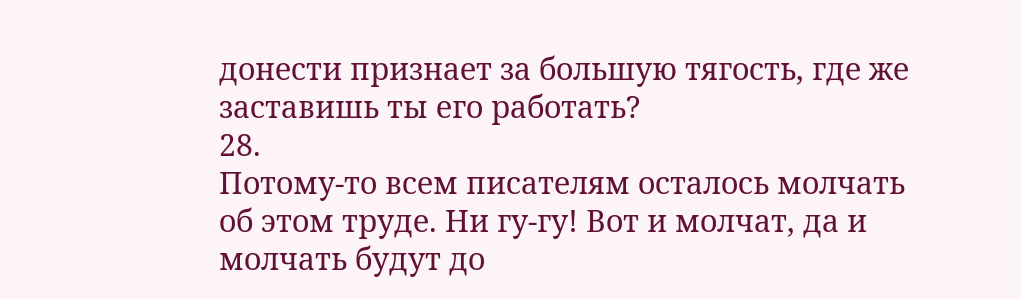донести признает за большую тягость, где же заставишь ты его работать?
28.
Потому-то всем писателям осталось молчать об этом труде. Ни гу-гу! Вот и молчат, да и молчать будут до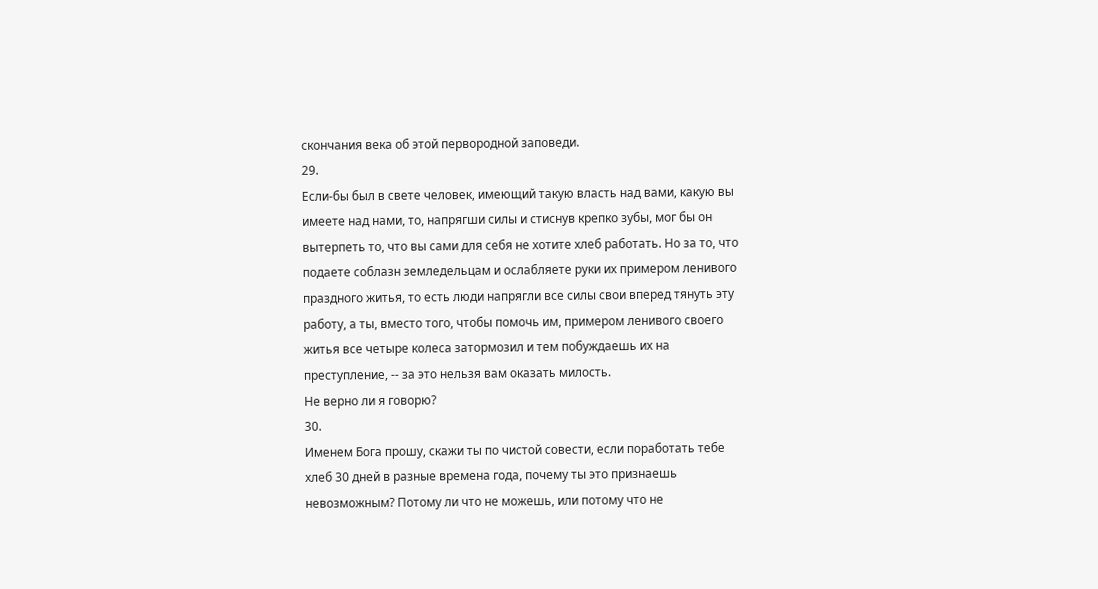скончания века об этой первородной заповеди.
29.
Если-бы был в свете человек, имеющий такую власть над вами, какую вы имеете над нами, то, напрягши силы и стиснув крепко зубы, мог бы он вытерпеть то, что вы сами для себя не хотите хлеб работать. Но за то, что подаете соблазн земледельцам и ослабляете руки их примером ленивого праздного житья, то есть люди напрягли все силы свои вперед тянуть эту работу, а ты, вместо того, чтобы помочь им, примером ленивого своего житья все четыре колеса затормозил и тем побуждаешь их на преступление, -- за это нельзя вам оказать милость.
Не верно ли я говорю?
30.
Именем Бога прошу, скажи ты по чистой совести, если поработать тебе хлеб 30 дней в разные времена года, почему ты это признаешь невозможным? Потому ли что не можешь, или потому что не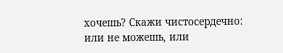хочешь? Скажи чистосердечно: или не можешь, или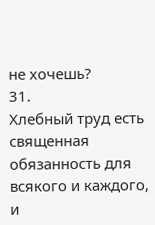не хочешь?
31.
Хлебный труд есть священная обязанность для всякого и каждого, и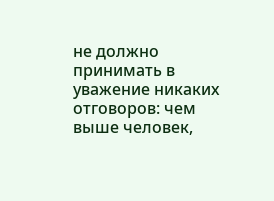не должно принимать в уважение никаких отговоров: чем выше человек,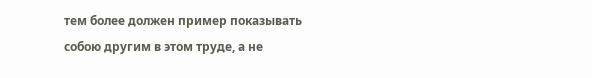тем более должен пример показывать собою другим в этом труде, а не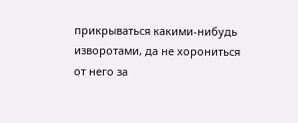прикрываться какими-нибудь изворотами, да не хорониться от него за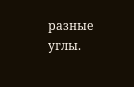разные углы.